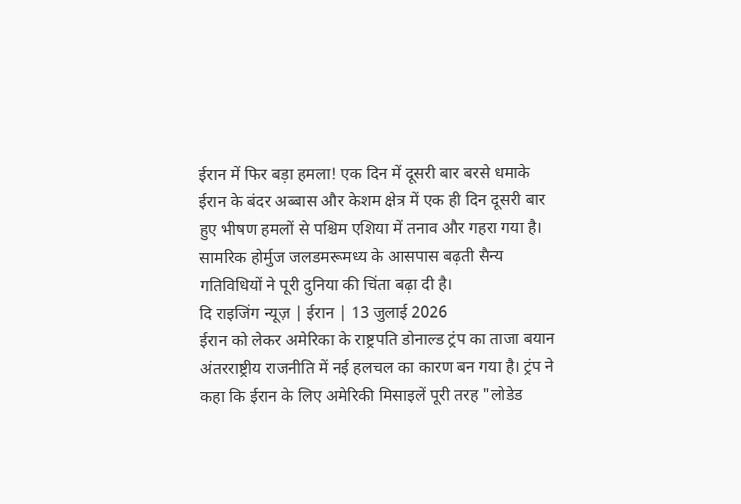ईरान में फिर बड़ा हमला! एक दिन में दूसरी बार बरसे धमाके
ईरान के बंदर अब्बास और केशम क्षेत्र में एक ही दिन दूसरी बार हुए भीषण हमलों से पश्चिम एशिया में तनाव और गहरा गया है। सामरिक होर्मुज जलडमरूमध्य के आसपास बढ़ती सैन्य गतिविधियों ने पूरी दुनिया की चिंता बढ़ा दी है।
दि राइजिंग न्यूज़ | ईरान | 13 जुलाई 2026
ईरान को लेकर अमेरिका के राष्ट्रपति डोनाल्ड ट्रंप का ताजा बयान अंतरराष्ट्रीय राजनीति में नई हलचल का कारण बन गया है। ट्रंप ने कहा कि ईरान के लिए अमेरिकी मिसाइलें पूरी तरह "लोडेड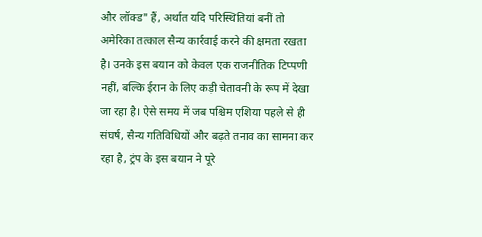और लॉक्ड" हैं, अर्थात यदि परिस्थितियां बनीं तो अमेरिका तत्काल सैन्य कार्रवाई करने की क्षमता रखता है। उनके इस बयान को केवल एक राजनीतिक टिप्पणी नहीं, बल्कि ईरान के लिए कड़ी चेतावनी के रूप में देखा जा रहा है। ऐसे समय में जब पश्चिम एशिया पहले से ही संघर्ष, सैन्य गतिविधियों और बढ़ते तनाव का सामना कर रहा है, ट्रंप के इस बयान ने पूरे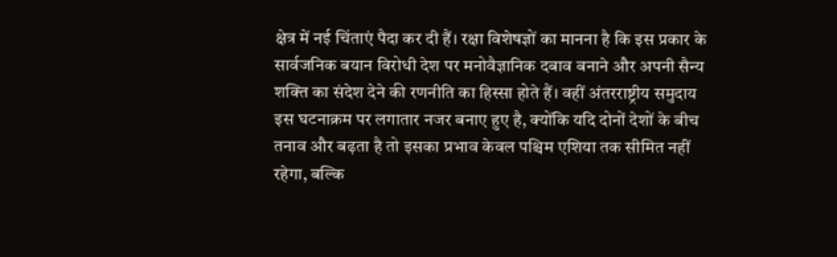क्षेत्र में नई चिंताएं पैदा कर दी हैं। रक्षा विशेषज्ञों का मानना है कि इस प्रकार के सार्वजनिक बयान विरोधी देश पर मनोवैज्ञानिक दबाव बनाने और अपनी सैन्य शक्ति का संदेश देने की रणनीति का हिस्सा होते हैं। वहीं अंतरराष्ट्रीय समुदाय इस घटनाक्रम पर लगातार नजर बनाए हुए है, क्योंकि यदि दोनों देशों के बीच तनाव और बढ़ता है तो इसका प्रभाव केवल पश्चिम एशिया तक सीमित नहीं रहेगा, बल्कि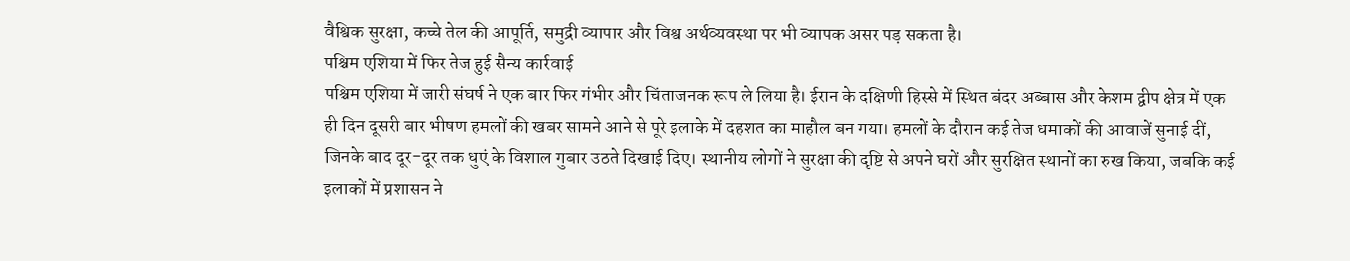वैश्विक सुरक्षा, कच्चे तेल की आपूर्ति, समुद्री व्यापार और विश्व अर्थव्यवस्था पर भी व्यापक असर पड़ सकता है।
पश्चिम एशिया में फिर तेज हुई सैन्य कार्रवाई
पश्चिम एशिया में जारी संघर्ष ने एक बार फिर गंभीर और चिंताजनक रूप ले लिया है। ईरान के दक्षिणी हिस्से में स्थित बंदर अब्बास और केशम द्वीप क्षेत्र में एक ही दिन दूसरी बार भीषण हमलों की खबर सामने आने से पूरे इलाके में दहशत का माहौल बन गया। हमलों के दौरान कई तेज धमाकों की आवाजें सुनाई दीं, जिनके बाद दूर-दूर तक धुएं के विशाल गुबार उठते दिखाई दिए। स्थानीय लोगों ने सुरक्षा की दृष्टि से अपने घरों और सुरक्षित स्थानों का रुख किया, जबकि कई इलाकों में प्रशासन ने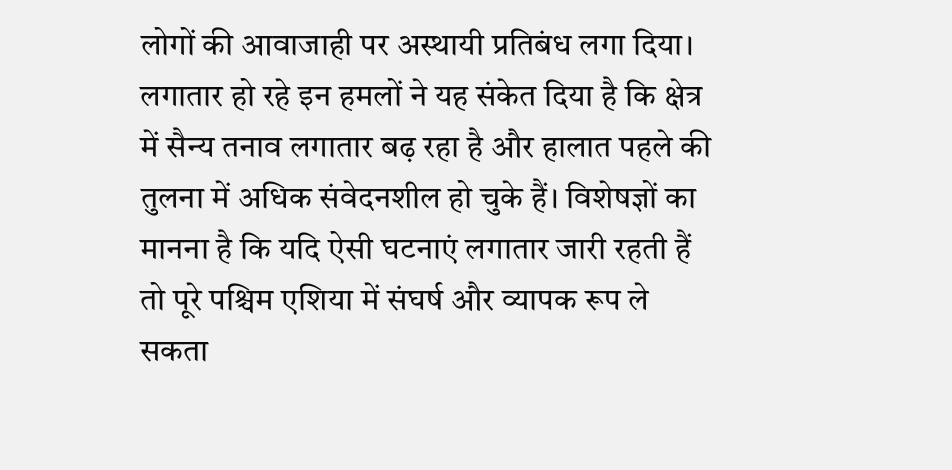लोगों की आवाजाही पर अस्थायी प्रतिबंध लगा दिया। लगातार हो रहे इन हमलों ने यह संकेत दिया है कि क्षेत्र में सैन्य तनाव लगातार बढ़ रहा है और हालात पहले की तुलना में अधिक संवेदनशील हो चुके हैं। विशेषज्ञों का मानना है कि यदि ऐसी घटनाएं लगातार जारी रहती हैं तो पूरे पश्चिम एशिया में संघर्ष और व्यापक रूप ले सकता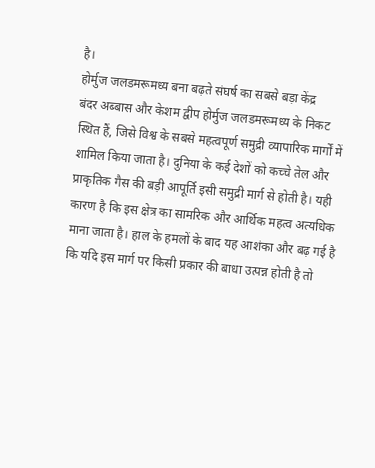है।
होर्मुज जलडमरूमध्य बना बढ़ते संघर्ष का सबसे बड़ा केंद्र
बंदर अब्बास और केशम द्वीप होर्मुज जलडमरूमध्य के निकट स्थित हैं, जिसे विश्व के सबसे महत्वपूर्ण समुद्री व्यापारिक मार्गों में शामिल किया जाता है। दुनिया के कई देशों को कच्चे तेल और प्राकृतिक गैस की बड़ी आपूर्ति इसी समुद्री मार्ग से होती है। यही कारण है कि इस क्षेत्र का सामरिक और आर्थिक महत्व अत्यधिक माना जाता है। हाल के हमलों के बाद यह आशंका और बढ़ गई है कि यदि इस मार्ग पर किसी प्रकार की बाधा उत्पन्न होती है तो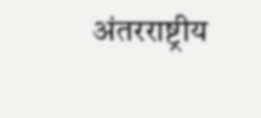अंतरराष्ट्रीय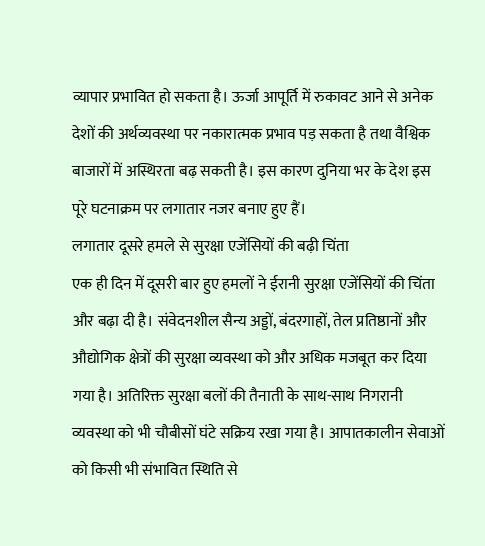व्यापार प्रभावित हो सकता है। ऊर्जा आपूर्ति में रुकावट आने से अनेक देशों की अर्थव्यवस्था पर नकारात्मक प्रभाव पड़ सकता है तथा वैश्विक बाजारों में अस्थिरता बढ़ सकती है। इस कारण दुनिया भर के देश इस पूरे घटनाक्रम पर लगातार नजर बनाए हुए हैं।
लगातार दूसरे हमले से सुरक्षा एजेंसियों की बढ़ी चिंता
एक ही दिन में दूसरी बार हुए हमलों ने ईरानी सुरक्षा एजेंसियों की चिंता और बढ़ा दी है। संवेदनशील सैन्य अड्डों, बंदरगाहों, तेल प्रतिष्ठानों और औद्योगिक क्षेत्रों की सुरक्षा व्यवस्था को और अधिक मजबूत कर दिया गया है। अतिरिक्त सुरक्षा बलों की तैनाती के साथ-साथ निगरानी व्यवस्था को भी चौबीसों घंटे सक्रिय रखा गया है। आपातकालीन सेवाओं को किसी भी संभावित स्थिति से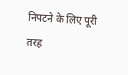निपटने के लिए पूरी तरह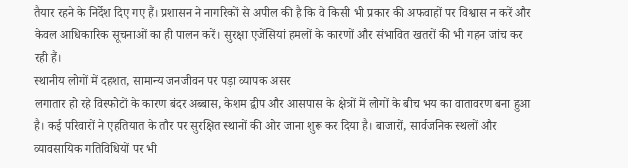तैयार रहने के निर्देश दिए गए हैं। प्रशासन ने नागरिकों से अपील की है कि वे किसी भी प्रकार की अफवाहों पर विश्वास न करें और केवल आधिकारिक सूचनाओं का ही पालन करें। सुरक्षा एजेंसियां हमलों के कारणों और संभावित खतरों की भी गहन जांच कर रही हैं।
स्थानीय लोगों में दहशत, सामान्य जनजीवन पर पड़ा व्यापक असर
लगातार हो रहे विस्फोटों के कारण बंदर अब्बास, केशम द्वीप और आसपास के क्षेत्रों में लोगों के बीच भय का वातावरण बना हुआ है। कई परिवारों ने एहतियात के तौर पर सुरक्षित स्थानों की ओर जाना शुरू कर दिया है। बाजारों, सार्वजनिक स्थलों और व्यावसायिक गतिविधियों पर भी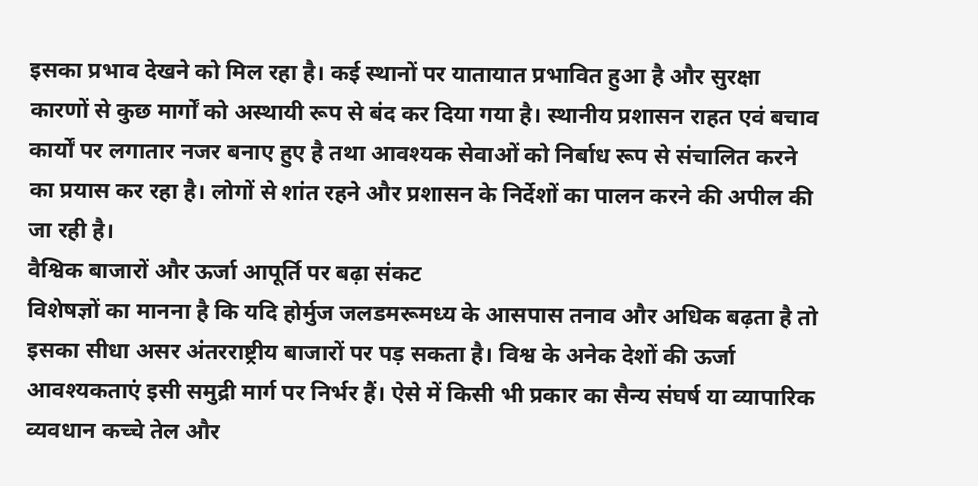इसका प्रभाव देखने को मिल रहा है। कई स्थानों पर यातायात प्रभावित हुआ है और सुरक्षा कारणों से कुछ मार्गों को अस्थायी रूप से बंद कर दिया गया है। स्थानीय प्रशासन राहत एवं बचाव कार्यों पर लगातार नजर बनाए हुए है तथा आवश्यक सेवाओं को निर्बाध रूप से संचालित करने का प्रयास कर रहा है। लोगों से शांत रहने और प्रशासन के निर्देशों का पालन करने की अपील की जा रही है।
वैश्विक बाजारों और ऊर्जा आपूर्ति पर बढ़ा संकट
विशेषज्ञों का मानना है कि यदि होर्मुज जलडमरूमध्य के आसपास तनाव और अधिक बढ़ता है तो इसका सीधा असर अंतरराष्ट्रीय बाजारों पर पड़ सकता है। विश्व के अनेक देशों की ऊर्जा आवश्यकताएं इसी समुद्री मार्ग पर निर्भर हैं। ऐसे में किसी भी प्रकार का सैन्य संघर्ष या व्यापारिक व्यवधान कच्चे तेल और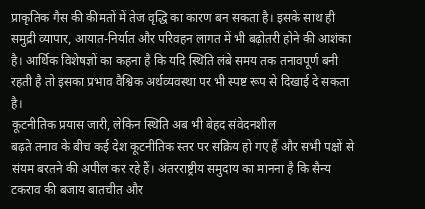प्राकृतिक गैस की कीमतों में तेज वृद्धि का कारण बन सकता है। इसके साथ ही समुद्री व्यापार, आयात-निर्यात और परिवहन लागत में भी बढ़ोतरी होने की आशंका है। आर्थिक विशेषज्ञों का कहना है कि यदि स्थिति लंबे समय तक तनावपूर्ण बनी रहती है तो इसका प्रभाव वैश्विक अर्थव्यवस्था पर भी स्पष्ट रूप से दिखाई दे सकता है।
कूटनीतिक प्रयास जारी, लेकिन स्थिति अब भी बेहद संवेदनशील
बढ़ते तनाव के बीच कई देश कूटनीतिक स्तर पर सक्रिय हो गए हैं और सभी पक्षों से संयम बरतने की अपील कर रहे हैं। अंतरराष्ट्रीय समुदाय का मानना है कि सैन्य टकराव की बजाय बातचीत और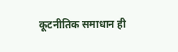कूटनीतिक समाधान ही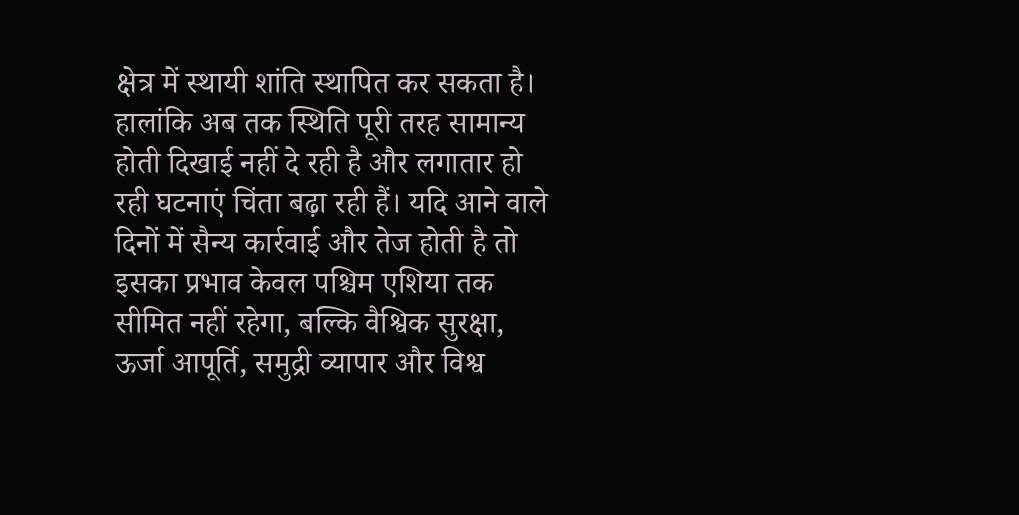क्षेत्र में स्थायी शांति स्थापित कर सकता है। हालांकि अब तक स्थिति पूरी तरह सामान्य होती दिखाई नहीं दे रही है और लगातार हो रही घटनाएं चिंता बढ़ा रही हैं। यदि आने वाले दिनों में सैन्य कार्रवाई और तेज होती है तो इसका प्रभाव केवल पश्चिम एशिया तक सीमित नहीं रहेगा, बल्कि वैश्विक सुरक्षा, ऊर्जा आपूर्ति, समुद्री व्यापार और विश्व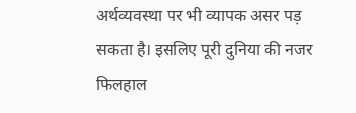अर्थव्यवस्था पर भी व्यापक असर पड़ सकता है। इसलिए पूरी दुनिया की नजर फिलहाल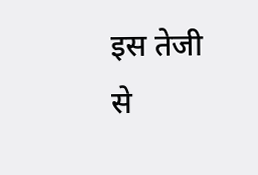इस तेजी से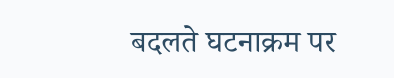बदलते घटनाक्रम पर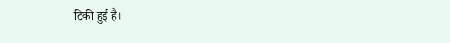टिकी हुई है।